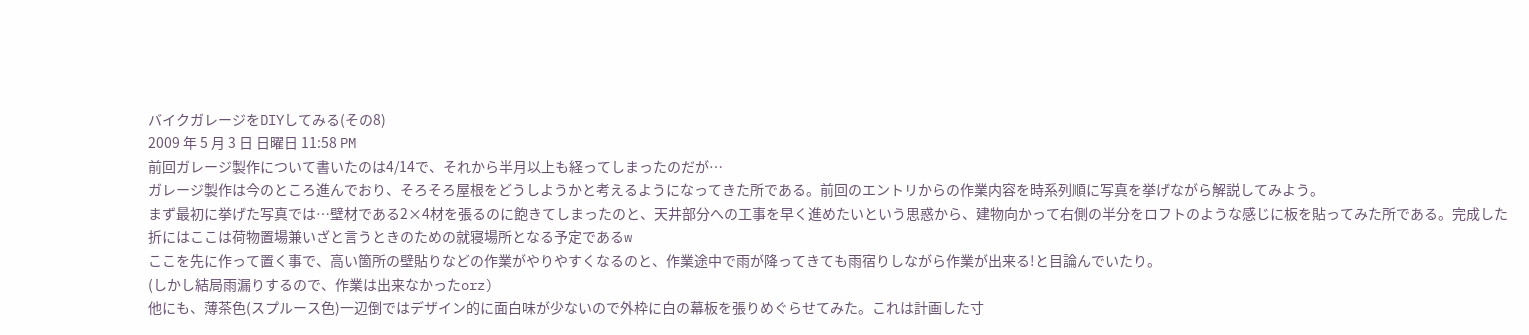バイクガレージをDIYしてみる(その8)
2009 年 5 月 3 日 日曜日 11:58 PM
前回ガレージ製作について書いたのは4/14で、それから半月以上も経ってしまったのだが…
ガレージ製作は今のところ進んでおり、そろそろ屋根をどうしようかと考えるようになってきた所である。前回のエントリからの作業内容を時系列順に写真を挙げながら解説してみよう。
まず最初に挙げた写真では…壁材である2×4材を張るのに飽きてしまったのと、天井部分への工事を早く進めたいという思惑から、建物向かって右側の半分をロフトのような感じに板を貼ってみた所である。完成した折にはここは荷物置場兼いざと言うときのための就寝場所となる予定であるw
ここを先に作って置く事で、高い箇所の壁貼りなどの作業がやりやすくなるのと、作業途中で雨が降ってきても雨宿りしながら作業が出来る!と目論んでいたり。
(しかし結局雨漏りするので、作業は出来なかったorz)
他にも、薄茶色(スプルース色)一辺倒ではデザイン的に面白味が少ないので外枠に白の幕板を張りめぐらせてみた。これは計画した寸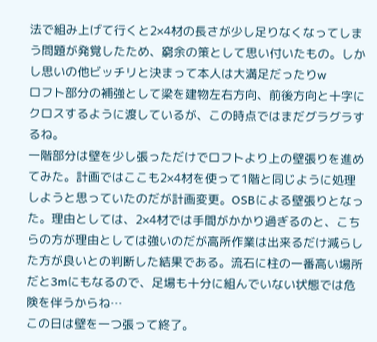法で組み上げて行くと2×4材の長さが少し足りなくなってしまう問題が発覚したため、窮余の策として思い付いたもの。しかし思いの他ビッチリと決まって本人は大満足だったりw
ロフト部分の補強として梁を建物左右方向、前後方向と十字にクロスするように渡しているが、この時点ではまだグラグラするね。
一階部分は壁を少し張っただけでロフトより上の壁張りを進めてみた。計画ではここも2×4材を使って1階と同じように処理しようと思っていたのだが計画変更。OSBによる壁張りとなった。理由としては、2×4材では手間がかかり過ぎるのと、こちらの方が理由としては強いのだが高所作業は出来るだけ減らした方が良いとの判断した結果である。流石に柱の一番高い場所だと3mにもなるので、足場も十分に組んでいない状態では危険を伴うからね…
この日は壁を一つ張って終了。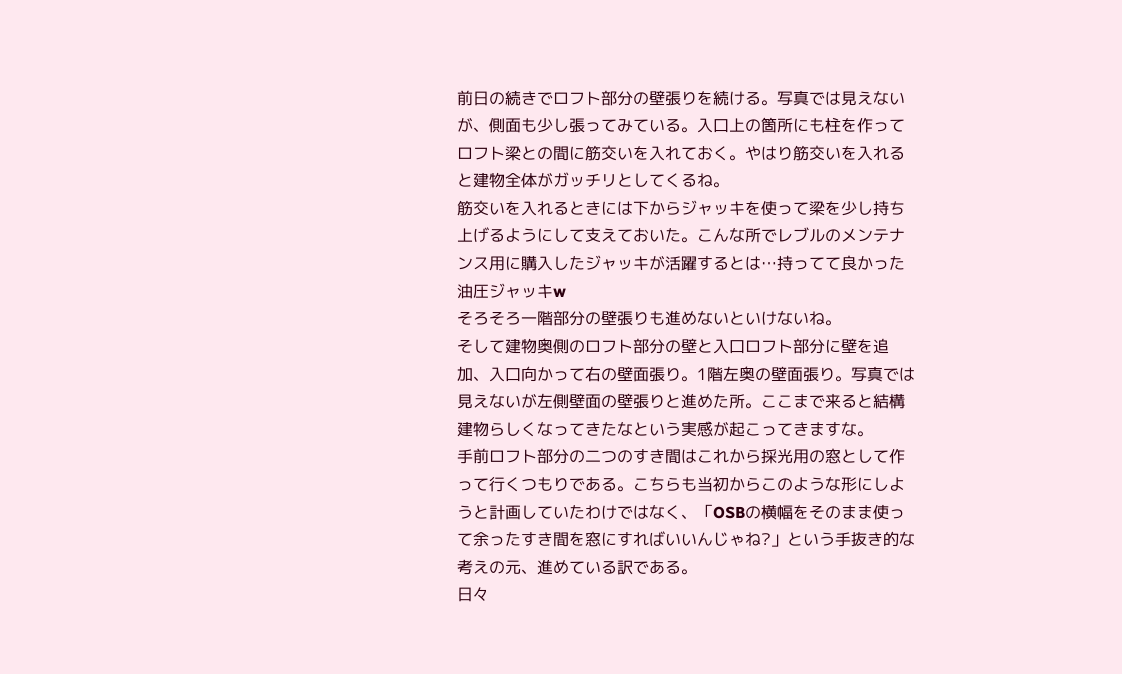前日の続きでロフト部分の壁張りを続ける。写真では見えないが、側面も少し張ってみている。入口上の箇所にも柱を作ってロフト梁との間に筋交いを入れておく。やはり筋交いを入れると建物全体がガッチリとしてくるね。
筋交いを入れるときには下からジャッキを使って梁を少し持ち上げるようにして支えておいた。こんな所でレブルのメンテナンス用に購入したジャッキが活躍するとは…持ってて良かった油圧ジャッキw
そろそろ一階部分の壁張りも進めないといけないね。
そして建物奥側のロフト部分の壁と入口ロフト部分に壁を追加、入口向かって右の壁面張り。1階左奥の壁面張り。写真では見えないが左側壁面の壁張りと進めた所。ここまで来ると結構建物らしくなってきたなという実感が起こってきますな。
手前ロフト部分の二つのすき間はこれから採光用の窓として作って行くつもりである。こちらも当初からこのような形にしようと計画していたわけではなく、「OSBの横幅をそのまま使って余ったすき間を窓にすればいいんじゃね?」という手抜き的な考えの元、進めている訳である。
日々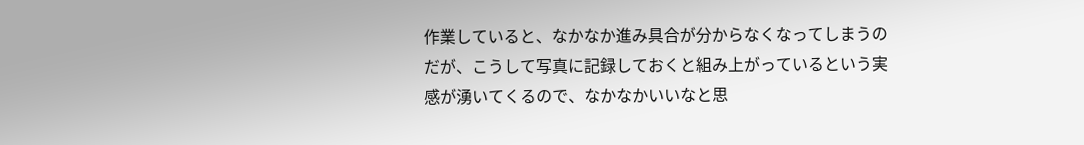作業していると、なかなか進み具合が分からなくなってしまうのだが、こうして写真に記録しておくと組み上がっているという実感が湧いてくるので、なかなかいいなと思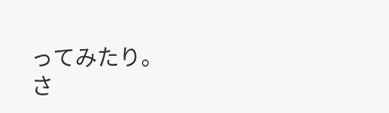ってみたり。
さ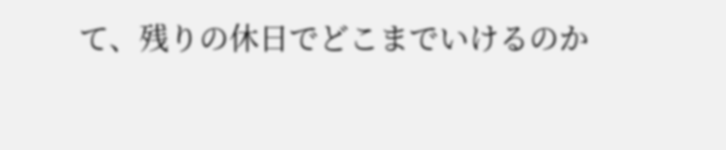て、残りの休日でどこまでいけるのか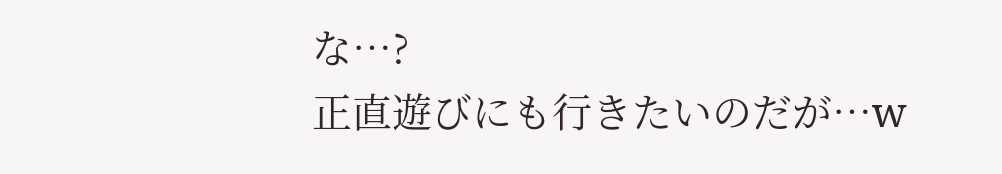な…?
正直遊びにも行きたいのだが…w